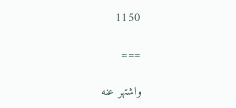1150

===

واشتهر عنه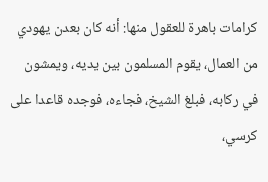كرامات باهرة للعقول منها: أنه كان بعدن يهودي من العمال، يقوم المسلمون بين يديه، ويمشون في ركابه، فبلغ الشيخ، فجاءه، فوجده قاعدا على كرسي،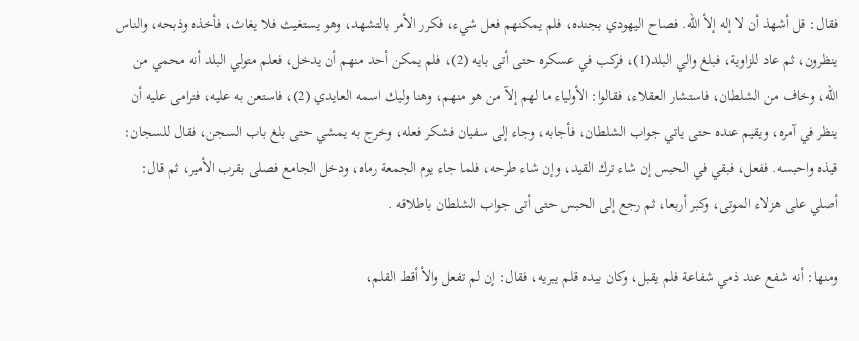فقال: قل أشهذ أن لا إله إلأ الله. فصاح اليهودي بجنده، فلم يمكنهم فعل شيء، فكرر الأمر بالتشهد، وهو يستغيث فلا يغاث، فأخذه وذبحه، والناس ينظرون، ثم عاد للزاوية، فبلغ والي البلد(1)، فركب في عسكره حتى أتى بايه (2)، فلم يمكن أحد منهم أن يدخل، فعلم متولي البلد أنه محمي من الله، وخاف من الشلطان، فاستشار العقلاء، فقالوا: الأولياء ما لهم إلآ من هو منهم، وهنا وليك اسمه العايدي (2)، فاستعن به عليه، فترامى عليه أن ينظر في آمره، ويقيم عنده حتى ياتي جواب الشلطان، فأجابه، وجاء إلى سفيان فشكر فعله، وخرج به يمشي حتى بلغ باب السجن، فقال للسجان: قيذه واحبسه. ففعل، فبقي في الحبس إن شاء ترك القيد، وإن شاء طرحه، فلما جاء يوم الجمعة رماه، ودخل الجامع فصلى بقرب الأمير، ثم قال: أصلي على هزلاء الموتى، وكبر أربعا، ثم رجع إلى الحبس حتى أتى جواب الشلطان باطلاقه .

ومنها: أنه شفع عند ذمي شفاعة فلم يقبل، وكان بيده قلم يبريه، فقال: إن لم تفعل والأ أقط القلم،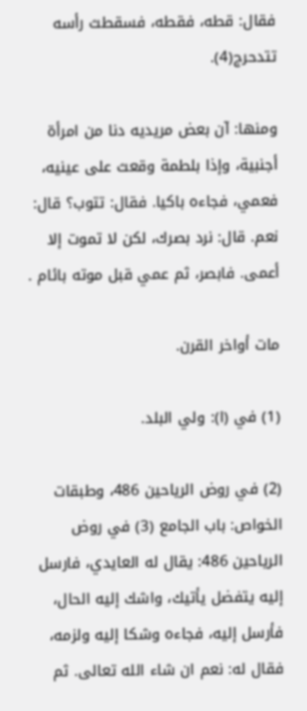فقال: قطه، فقطه، فسقطث رأسه تتدحرج(4).

ومنها: آن بعض مريديه دنا من امرأة أجنبية، وإذا بلطمة وقعث على عينيه، فعمي، فجاءه باكيا. فقال: تتوب؟ قال: نعم. قال: نرد بصرك، لكن لا تموت إلا أعمى. فابصر، ثم عمي قبل موته بائام .

مات أواخر القرن.

(1) في (ا): ولي البلد.

(2) في روض الرياحين 486، وطبقات الخواص: باب الجامع (3) في روض الرياحين 486: يقال له العايدي، فارسل إليه يتفضل يأتيك، واشك إليه الحال، فأرسل إليه، فجاءه وشكا إليه ولزمه، فقال له: نعم ان شاء الله تعالى. ثم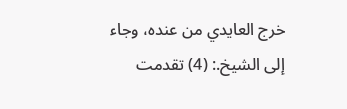خرج العايدي من عنده، وجاء إلى الشيخ.: (4) تقدمت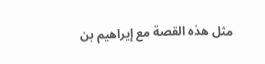مثل هذه القصة مع إيراهيم بن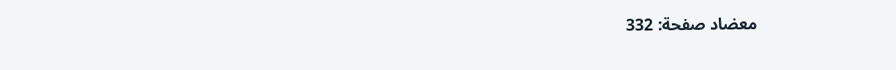معضاد صفحة: 332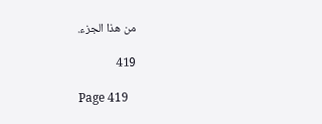من هذا الجزء.

419

Page 419